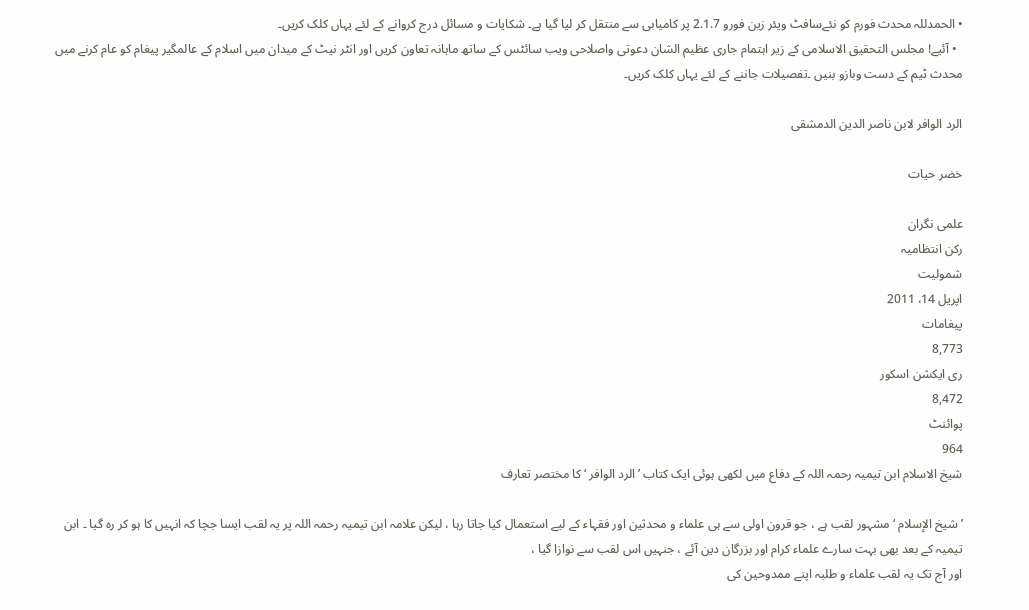• الحمدللہ محدث فورم کو نئےسافٹ ویئر زین فورو 2.1.7 پر کامیابی سے منتقل کر لیا گیا ہے۔ شکایات و مسائل درج کروانے کے لئے یہاں کلک کریں۔
  • آئیے! مجلس التحقیق الاسلامی کے زیر اہتمام جاری عظیم الشان دعوتی واصلاحی ویب سائٹس کے ساتھ ماہانہ تعاون کریں اور انٹر نیٹ کے میدان میں اسلام کے عالمگیر پیغام کو عام کرنے میں محدث ٹیم کے دست وبازو بنیں ۔تفصیلات جاننے کے لئے یہاں کلک کریں۔

الرد الوافر لابن ناصر الدین الدمشقی

خضر حیات

علمی نگران
رکن انتظامیہ
شمولیت
اپریل 14، 2011
پیغامات
8,773
ری ایکشن اسکور
8,472
پوائنٹ
964
شیخ الاسلام ابن تیمیہ رحمہ اللہ کے دفاع میں لکھی ہوئی ایک کتاب ’ الرد الوافر ‘ کا مختصر تعارف

’ شیخ الإسلام ‘ مشہور لقب ہے ، جو قرون اولی سے ہی علماء و محدثین اور فقہاء کے لیے استعمال کیا جاتا رہا ، لیکن علامہ ابن تیمیہ رحمہ اللہ پر یہ لقب ایسا جچا کہ انہیں کا ہو کر رہ گیا ۔ ابن تیمیہ کے بعد بھی بہت سارے علماء کرام اور بزرگان دین آئے ، جنہیں اس لقب سے نوازا گیا ،
اور آج تک یہ لقب علماء و طلبہ اپنے ممدوحین کی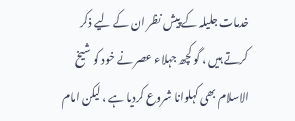خدمات جلیلہ کے پیش نظر ان کے لیے ذکر کرتے ہیں ، گو کچھ جہلاء عصر نے خود کو شیخ الاسلام بھی کہلوانا شروع کردیا ہے ، لیکن امام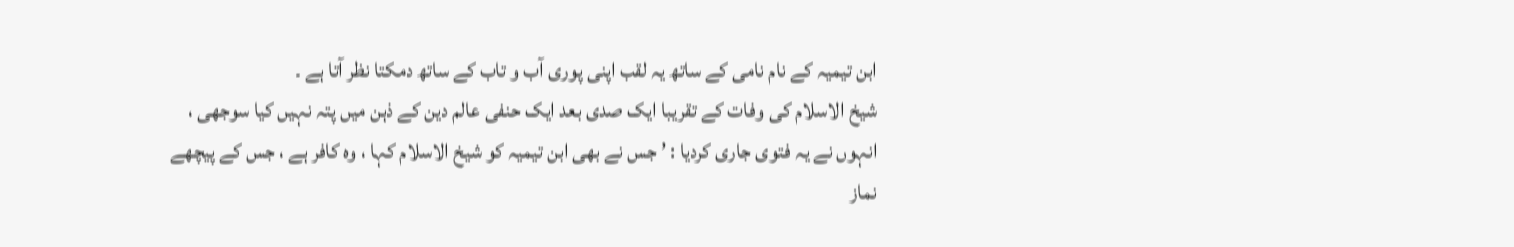ابن تیمیہ کے نام نامی کے ساتھ یہ لقب اپنی پوری آب و تاب کے ساتھ دمکتا نظر آتا ہے ۔
شیخ الاسلام کی وفات کے تقریبا ایک صدی بعد ایک حنفی عالم دین کے ذہن میں پتہ نہیں کیا سوجھی ، انہوں نے یہ فتوی جاری کردیا : ’ جس نے بھی ابن تیمیہ کو شیخ الاسلام کہا ، وہ کافر ہے ، جس کے پیچھے نماز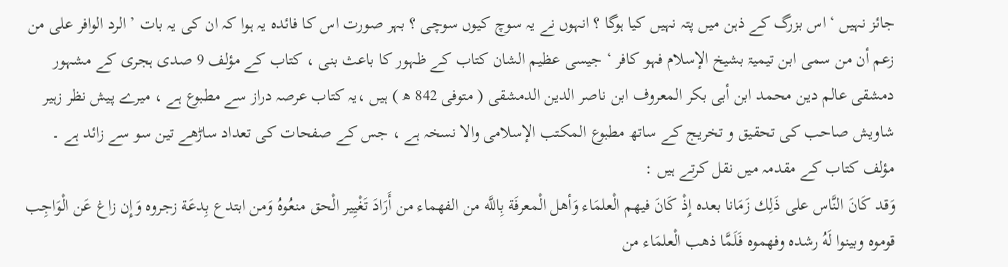جائز نہیں ‘ اس بزرگ کے ذہن میں پتہ نہیں کیا ہوگا ؟ انہوں نے یہ سوچ کیوں سوچی ؟ بہر صورت اس کا فائدہ یہ ہوا کہ ان کی یہ بات ’ الرد الوافر علی من زعم أن من سمی ابن تیمیۃ بشیخ الإسلام فہو کافر ‘ جیسی عظیم الشان کتاب کے ظہور کا باعث بنی ، کتاب کے مؤلف 9 صدی ہجری کے مشہور دمشقی عالم دین محمد ابن أبی بکر المعروف ابن ناصر الدین الدمشقی ( متوفی 842 ھ ) ہیں ،یہ کتاب عرصہ دراز سے مطبوع ہے ، میرے پیش نظر زہیر شاویش صاحب کی تحقیق و تخریج کے ساتھ مطبوع المکتب الإسلامی والا نسخہ ہے ، جس کے صفحات کی تعداد ساڑھے تین سو سے زائد ہے ۔
مؤلف کتاب کے مقدمہ میں نقل کرتے ہیں :
وَقد كَانَ النَّاس على ذَلِك زَمَانا بعده إِذْ كَانَ فيهم الْعلمَاء وَأهل الْمعرفَة بِاللَّه من الفهماء من أَرَادَ تَغْيِير الْحق منعُوهُ وَمن ابتدع بِدعَة زجروه وَإِن زاغ عَن الْوَاجِب قوموه وبينوا لَهُ رشده وفهموه فَلَمَّا ذهب الْعلمَاء من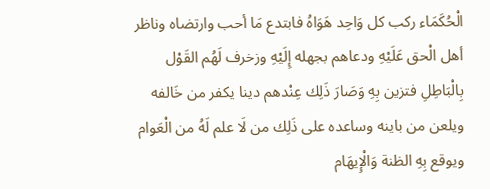الْحُكَمَاء ركب كل وَاحِد هَوَاهُ فابتدع مَا أحب وارتضاه وناظر أهل الْحق عَلَيْهِ ودعاهم بجهله إِلَيْهِ وزخرف لَهُم القَوْل بِالْبَاطِلِ فتزين بِهِ وَصَارَ ذَلِك عِنْدهم دينا يكفر من خَالفه ويلعن من باينه وساعده على ذَلِك من لَا علم لَهُ من الْعَوام ويوقع بِهِ الظنة وَالْإِيهَام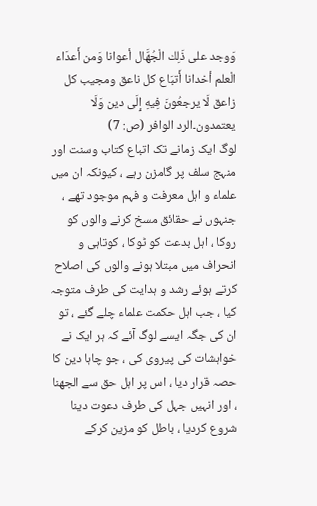وَوجد على ذَلِك الْجُهَّال أعوانا وَمن أَعدَاء الْعلم أخدانا أَتبَاع كل ناعق ومجيب كل زاعق لَا يرجعُونَ فِيهِ إِلَى دين وَلَا يعتمدون۔الرد الوافر (ص: 7)
لوگ ایک زمانے تک اتباع کتاب وسنت اور منہج سلف پر گامزن رہے ، کیونکہ ان میں علماء و اہل معرفت و فہم موجود تھے ، جنہوں نے حقائق مسخ کرنے والوں کو روکا ، اہل بدعت کو ٹوکا ، کوتاہی و انحراف میں مبتلا ہونے والوں کی اصلاح کرتے ہوئے رشد و ہدایت کی طرف متوجہ کیا ، جب اہل حکمت علماء چلے گئے ، تو ان کی جگہ ایسے لوگ آئے کہ ہر ایک نے خواہشات کی پیروی کی ، جو چاہا دین کا حصہ قرار دیا ، اس پر اہل حق سے الجھنا ، اور انہیں جہل کی طرف دعوت دینا شروع کردیا ، باطل کو مزین کرکے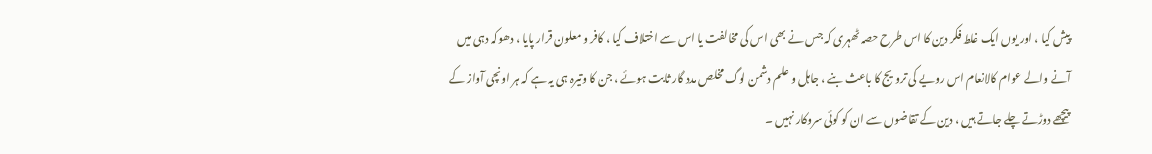پیش کیا ، اور یوں ایک غلط فکر دین کا اس طرح حصہ ٹھہری کہ جس نے بھی اس کی مخالفت یا اس سے اختلاف کیا ، کافر و معلون قرار پایا ، دھوکہ دہی میں آنے والے عوام کالانعام اس رویے کی ترویج کا باعث بنے ، جاہل و علم دشمن لوگ مخلص مدد گار ثابت ہوئے ، جن کا وتیرہ ہی یہ ہے کہ ہر اونچی آواز کے پیچھے دوڑتے چلے جاتے ہیں ، دین کے تقاضوں سے ان کو کوئی سروکار نہیں ۔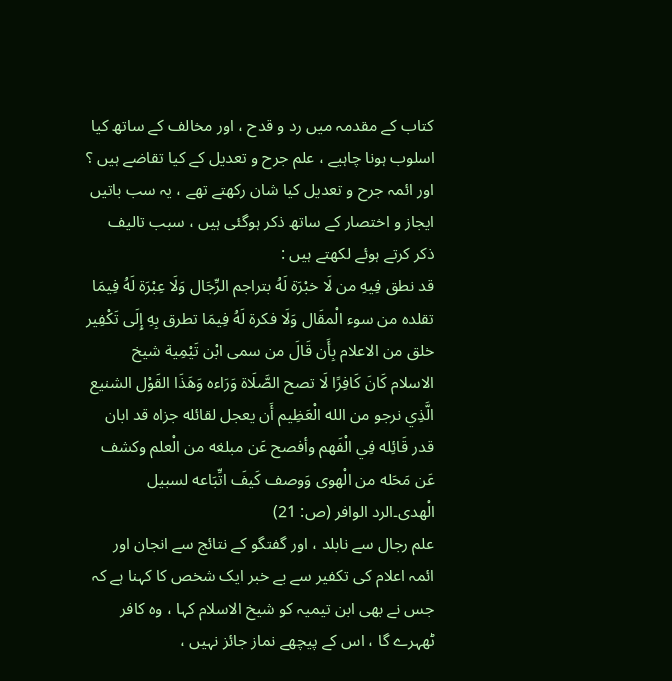کتاب کے مقدمہ میں رد و قدح ، اور مخالف کے ساتھ کیا اسلوب ہونا چاہیے ، علم جرح و تعدیل کے کیا تقاضے ہیں ؟ اور ائمہ جرح و تعدیل کیا شان رکھتے تھے ، یہ سب باتیں ایجاز و اختصار کے ساتھ ذکر ہوگئی ہیں ، سبب تالیف ذکر کرتے ہوئے لکھتے ہیں :
قد نطق فِيهِ من لَا خبْرَة لَهُ بتراجم الرِّجَال وَلَا عِبْرَة لَهُ فِيمَا تقلده من سوء الْمقَال وَلَا فكرة لَهُ فِيمَا تطرق بِهِ إِلَى تَكْفِير خلق من الاعلام بِأَن قَالَ من سمى ابْن تَيْمِية شيخ الاسلام كَانَ كَافِرًا لَا تصح الصَّلَاة وَرَاءه وَهَذَا القَوْل الشنيع الَّذِي نرجو من الله الْعَظِيم أَن يعجل لقائله جزاه قد ابان قدر قَائِله فِي الْفَهم وأفصح عَن مبلغه من الْعلم وكشف عَن مَحَله من الْهوى وَوصف كَيفَ اتِّبَاعه لسبيل الْهدى۔الرد الوافر (ص: 21)
علم رجال سے نابلد ، اور گفتگو کے نتائج سے انجان اور ائمہ اعلام کی تکفیر سے بے خبر ایک شخص کا کہنا ہے کہ جس نے بھی ابن تیمیہ کو شیخ الاسلام کہا ، وہ کافر ٹھہرے گا ، اس کے پیچھے نماز جائز نہیں ،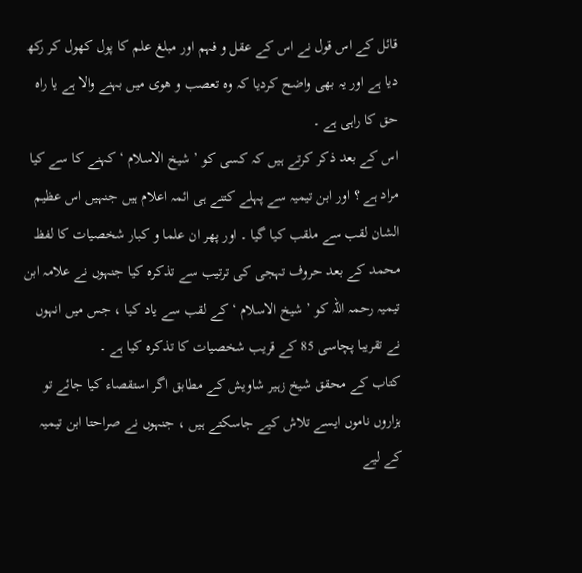قائل کے اس قول نے اس کے عقل و فہم اور مبلغ علم کا پول کھول کر رکھ دیا ہے اور یہ بھی واضح کردیا کہ وہ تعصب و ھوی میں بہنے والا ہے یا راہ حق کا راہی ہے ۔
اس کے بعد ذکر کرتے ہیں کہ کسی کو ’ شیخ الاسلام ‘ کہنے کا سے کیا مراد ہے ؟ اور ابن تیمیہ سے پہلے کتنے ہی ائمہ اعلام ہیں جنہیں اس عظیم الشان لقب سے ملقب کیا گیا ۔ اور پھر ان علما و کبار شخصیات کا لفظ محمد کے بعد حروف تہجی کی ترتیب سے تذکرہ کیا جنہوں نے علامہ ابن تیمیہ رحمہ اللہ کو ’ شیخ الاسلام ‘ کے لقب سے یاد کیا ، جس میں انہوں نے تقریبا پچاسی 85 کے قریب شخصیات کا تذکرہ کیا ہے ۔
کتاب کے محقق شیخ زہیر شاویش کے مطابق اگر استقصاء کیا جائے تو ہزاروں ناموں ایسے تلاش کیے جاسکتے ہیں ، جنہوں نے صراحتا ابن تیمیہ کے لیے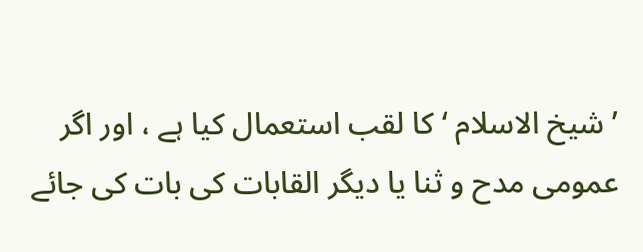’ شیخ الاسلام ‘ کا لقب استعمال کیا ہے ، اور اگر عمومی مدح و ثنا یا دیگر القابات کی بات کی جائے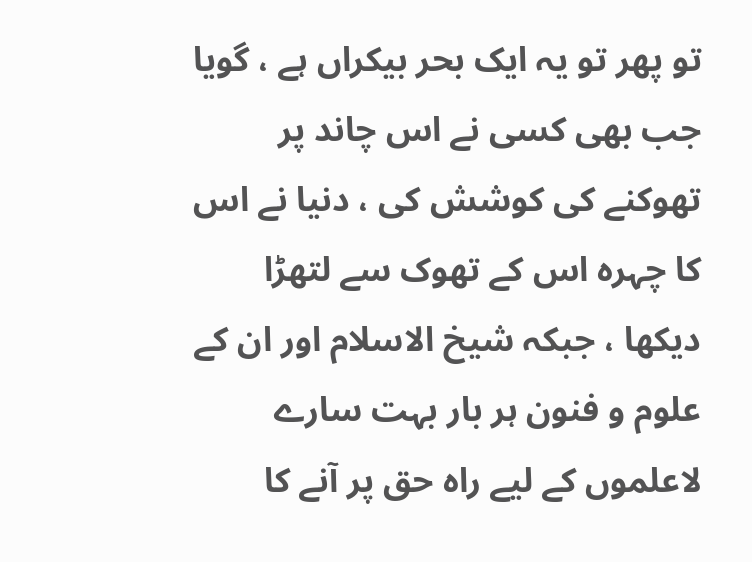تو پھر تو یہ ایک بحر بیکراں ہے ، گویا جب بھی کسی نے اس چاند پر تھوکنے کی کوشش کی ، دنیا نے اس کا چہرہ اس کے تھوک سے لتھڑا دیکھا ، جبکہ شیخ الاسلام اور ان کے علوم و فنون ہر بار بہت سارے لاعلموں کے لیے راہ حق پر آنے کا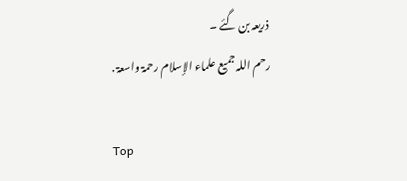ذریعہ بن گئے ۔
رحم اللہ جمیع علماء الإسلام رحمۃ واسعۃ .

Top